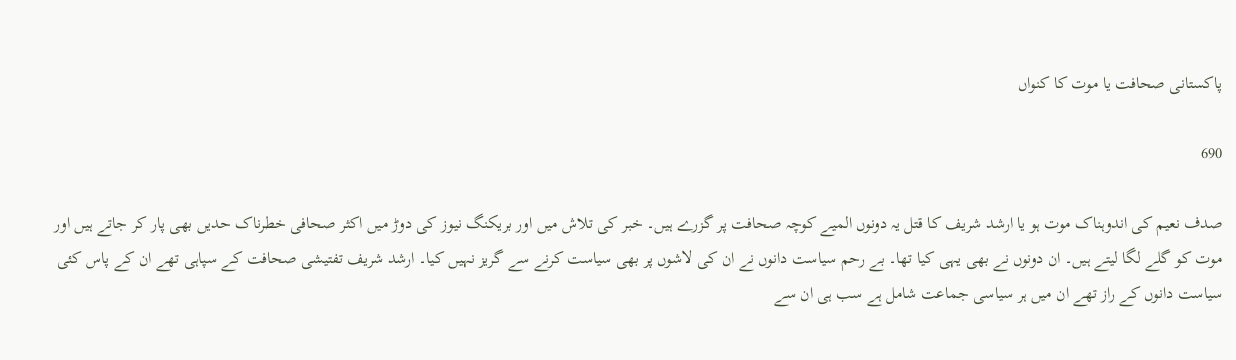پاکستانی صحافت یا موت کا کنواں

690

صدف نعیم کی اندوہناک موت ہو یا ارشد شریف کا قتل یہ دونوں المیے کوچہ صحافت پر گزرے ہیں۔ خبر کی تلاش میں اور بریکنگ نیوز کی دوڑ میں اکثر صحافی خطرناک حدیں بھی پار کر جاتے ہیں اور موت کو گلے لگا لیتے ہیں۔ ان دونوں نے بھی یہی کیا تھا۔ بے رحم سیاست دانوں نے ان کی لاشوں پر بھی سیاست کرنے سے گریز نہیں کیا۔ ارشد شریف تفتیشی صحافت کے سپاہی تھے ان کے پاس کئی سیاست دانوں کے راز تھے ان میں ہر سیاسی جماعت شامل ہے سب ہی ان سے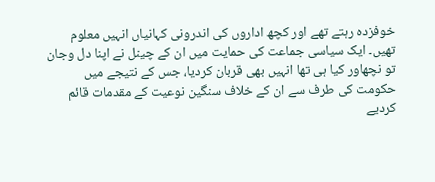خوفزدہ رہتے تھے اور کچھ اداروں کی اندرونی کہانیاں انہیں معلوم تھیں۔ ایک سیاسی جماعت کی حمایت میں ان کے چینل نے اپنا دل وجان تو نچھاور کیا ہی تھا انہیں بھی قربان کردیا، جس کے نتیجے میں حکومت کی طرف سے ان کے خلاف سنگین نوعیت کے مقدمات قائم کردیے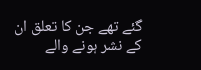گئے تھے جن کا تعلق ان کے نشر ہونے والے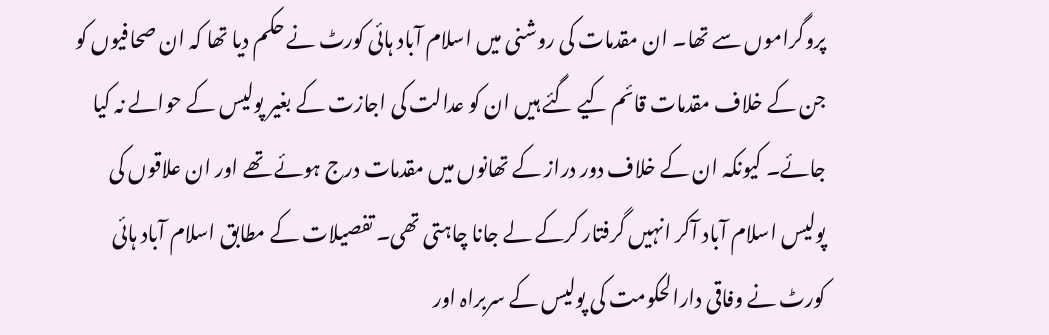پروگراموں سے تھا۔ ان مقدمات کی روشنی میں اسلام آباد ہائی کورٹ نے حکم دیا تھا کہ ان صحافیوں کو جن کے خلاف مقدمات قائم کیے گئے ہیں ان کو عدالت کی اجازت کے بغیر پولیس کے حوالے نہ کیا جائے۔ کیونکہ ان کے خلاف دور دراز کے تھانوں میں مقدمات درج ہوئے تھے اور ان علاقوں کی پولیس اسلام آباد آکر انہیں گرفتار کرکے لے جانا چاہتی تھی۔ تفصیلات کے مطابق اسلام آباد ہائی کورٹ نے وفاقی دارالحکومت کی پولیس کے سربراہ اور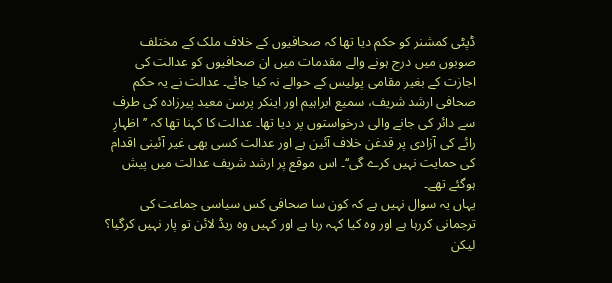ڈپٹی کمشنر کو حکم دیا تھا کہ صحافیوں کے خلاف ملک کے مختلف صوبوں میں درج ہونے والے مقدمات میں ان صحافیوں کو عدالت کی اجازت کے بغیر مقامی پولیس کے حوالے نہ کیا جائے۔ عدالت نے یہ حکم صحافی ارشد شریف، سمیع ابراہیم اور اینکر پرسن معید پیرزادہ کی طرف سے دائر کی جانے والی درخواستوں پر دیا تھا۔ عدالت کا کہنا تھا کہ ’’اظہارِ رائے کی آزادی پر قدغن خلاف آئین ہے اور عدالت کسی بھی غیر آئینی اقدام کی حمایت نہیں کرے گی‘‘۔ اس موقع پر ارشد شریف عدالت میں پیش ہوگئے تھے۔
یہاں یہ سوال نہیں ہے کہ کون سا صحافی کس سیاسی جماعت کی ترجمانی کررہا ہے اور وہ کیا کہہ رہا ہے اور کہیں وہ ریڈ لائن تو پار نہیں کرگیا؟ لیکن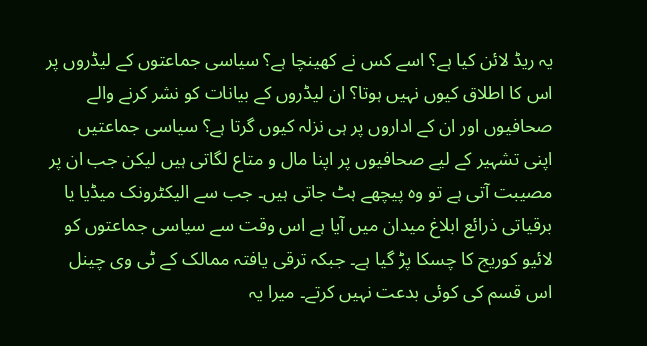یہ ریڈ لائن کیا ہے؟ اسے کس نے کھینچا ہے؟ سیاسی جماعتوں کے لیڈروں پر اس کا اطلاق کیوں نہیں ہوتا؟ ان لیڈروں کے بیانات کو نشر کرنے والے صحافیوں اور ان کے اداروں پر ہی نزلہ کیوں گرتا ہے؟ سیاسی جماعتیں اپنی تشہیر کے لیے صحافیوں پر اپنا مال و متاع لگاتی ہیں لیکن جب ان پر مصیبت آتی ہے تو وہ پیچھے ہٹ جاتی ہیں۔ جب سے الیکٹرونک میڈیا یا برقیاتی ذرائع ابلاغ میدان میں آیا ہے اس وقت سے سیاسی جماعتوں کو لائیو کوریج کا چسکا پڑ گیا ہے۔ جبکہ ترقی یافتہ ممالک کے ٹی وی چینل اس قسم کی کوئی بدعت نہیں کرتے۔ میرا یہ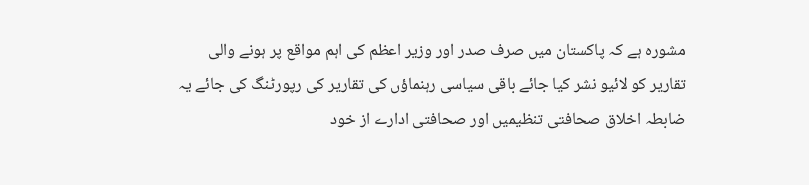مشورہ ہے کہ پاکستان میں صرف صدر اور وزیر اعظم کی اہم مواقع پر ہونے والی تقاریر کو لائیو نشر کیا جائے باقی سیاسی رہنماؤں کی تقاریر کی رپورٹنگ کی جائے یہ ضابطہ اخلاق صحافتی تنظیمیں اور صحافتی ادارے از خود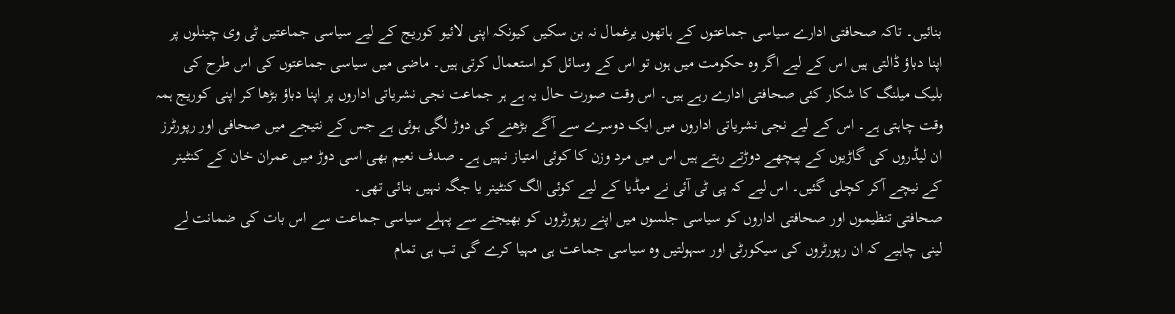بنائیں۔ تاکہ صحافتی ادارے سیاسی جماعتوں کے ہاتھوں یرغمال نہ بن سکیں کیونکہ اپنی لائیو کوریج کے لیے سیاسی جماعتیں ٹی وی چینلوں پر اپنا دباؤ ڈالتی ہیں اس کے لیے اگر وہ حکومت میں ہوں تو اس کے وسائل کو استعمال کرتی ہیں۔ ماضی میں سیاسی جماعتوں کی اس طرح کی بلیک میلنگ کا شکار کئی صحافتی ادارے رہے ہیں۔ اس وقت صورت حال یہ ہے ہر جماعت نجی نشریاتی اداروں پر اپنا دباؤ بڑھا کر اپنی کوریج ہمہ وقت چاہتی ہے۔ اس کے لیے نجی نشریاتی اداروں میں ایک دوسرے سے آگے بڑھنے کی دوڑ لگی ہوئی ہے جس کے نتیجے میں صحافی اور رپورٹرز ان لیڈروں کی گاڑیوں کے پیچھے دوڑتے رہتے ہیں اس میں مرد وزن کا کوئی امتیاز نہیں ہے۔ صدف نعیم بھی اسی دوڑ میں عمران خان کے کنٹینر کے نیچے آکر کچلی گئیں۔ اس لیے کہ پی ٹی آئی نے میڈیا کے لیے کوئی الگ کنٹینر یا جگہ نہیں بنائی تھی۔
صحافتی تنظیموں اور صحافتی اداروں کو سیاسی جلسوں میں اپنے رپورٹروں کو بھیجنے سے پہلے سیاسی جماعت سے اس بات کی ضمانت لے لینی چاہیے کہ ان رپورٹروں کی سیکورٹی اور سہولتیں وہ سیاسی جماعت ہی مہیا کرے گی تب ہی تمام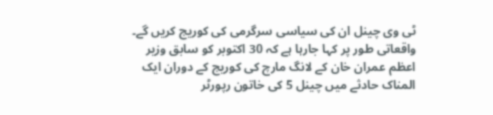ٹی وی چینل ان کی سیاسی سرگرمی کی کوریج کریں گے۔ واقعاتی طور پر کہا جارہا ہے کہ 30 اکتوبر کو سابق وزیر اعظم عمران خان کے لانگ مارچ کی کوریج کے دوران ایک المناک حادثے میں چینل 5 کی خاتون رپورٹر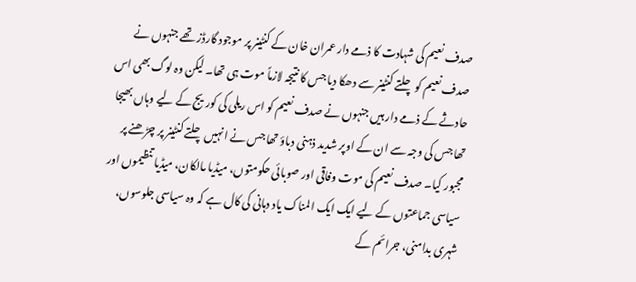صدف نعیم کی شہادت کا ذمے دار عمران خان کے کنٹینر پر موجود گارڈز تھے جنہوں نے صدف نعیم کو چلتے کنٹینر سے دھکا دیا جس کا نتیجہ لازماً موت ہی تھا۔ لیکن وہ لوگ بھی اس حادثے کے ذمے دار ہیں جنہوں نے صدف نعیم کو اس ریلی کی کوریج کے لیے وہاں بھیجا تھا جس کی وجہ سے ان کے اوپر شدید ذہنی دباؤ تھا جس نے انہیں چلتے کنٹینر پر چڑھنے پر مجبور کیا۔ صدف نعیم کی موت وفاقی اور صوبائی حکومتوں، میڈیا مالکان، میڈیا تنظیموں اور سیاسی جماعتوں کے لیے ایک ایک المناک یاد دہانی کی کال ہے کہ وہ سیاسی جلوسوں، شہری بدامنی، جرائم کے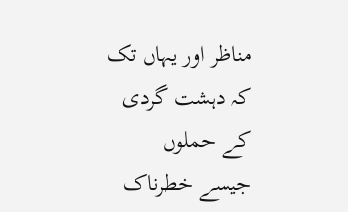مناظر اور یہاں تک کہ دہشت گردی کے حملوں جیسے خطرناک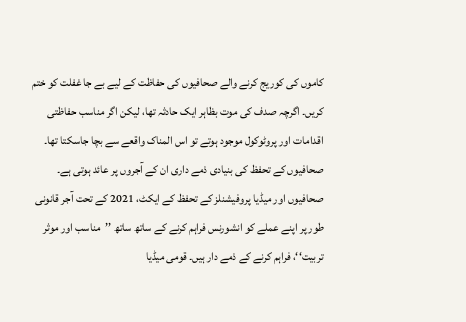کاموں کی کوریج کرنے والے صحافیوں کی حفاظت کے لیے بے جا غفلت کو ختم کریں۔ اگرچہ صدف کی موت بظاہر ایک حادثہ تھا، لیکن اگر مناسب حفاظتی اقدامات اور پروٹوکول موجود ہوتے تو اس المناک واقعے سے بچا جاسکتا تھا۔
صحافیوں کے تحفظ کی بنیادی ذمے داری ان کے آجروں پر عائد ہوتی ہے۔ صحافیوں اور میڈیا پروفیشنلز کے تحفظ کے ایکٹ، 2021 کے تحت آجر قانونی طور پر اپنے عملے کو انشورنس فراہم کرنے کے ساتھ ساتھ ’’مناسب اور موثر تربیت‘‘، فراہم کرنے کے ذمے دار ہیں۔ قومی میڈیا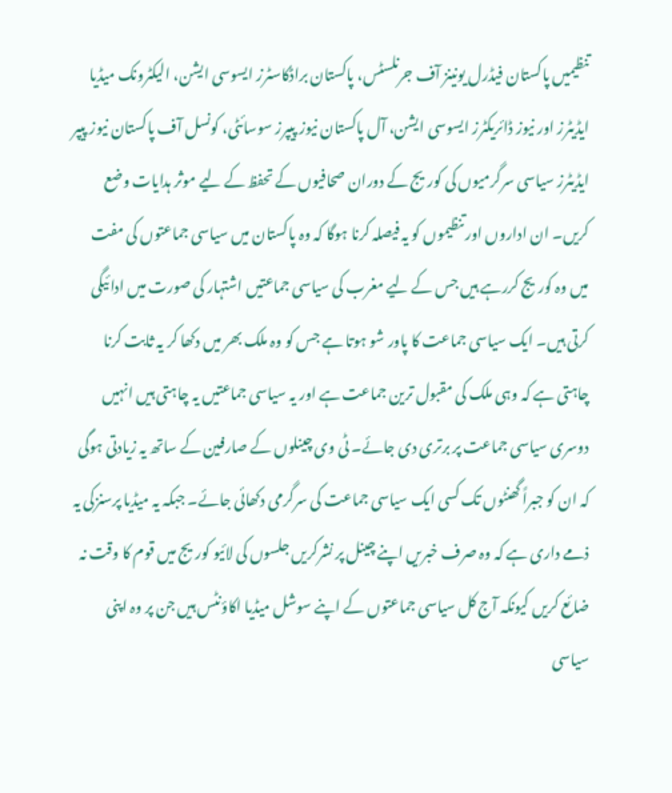تنظیمیں پاکستان فیڈرل یونینز آف جرنلسٹس، پاکستان براڈکاسٹرز ایسوسی ایشن، الیکٹرونک میڈیا ایڈیٹرز اور نیوز ڈائریکٹرز ایسوسی ایشن، آل پاکستان نیوز پیپرز سوسائٹی، کونسل آف پاکستان نیوز پیپر ایڈیٹرز سیاسی سرگرمیوں کی کوریج کے دوران صحافیوں کے تحفظ کے لیے موثر ہدایات وضع کریں۔ ان اداروں اور تنظیموں کو یہ فیصلہ کرنا ہوگا کہ وہ پاکستان میں سیاسی جماعتوں کی مفت میں وہ کوریج کررہے ہیں جس کے لیے مغرب کی سیاسی جماعتیں اشتہار کی صورت میں ادائیگی کرتی ہیں۔ ایک سیاسی جماعت کا پاور شو ہوتا ہے جس کو وہ ملک بھر میں دکھا کر یہ ثابت کرنا چاہتی ہے کہ وہی ملک کی مقبول ترین جماعت ہے اور یہ سیاسی جماعتیں یہ چاہتی ہیں انہیں دوسری سیاسی جماعت پر برتری دی جائے۔ ٹی وی چینلوں کے صارفین کے ساتھ یہ زیادتی ہوگی کہ ان کو جبراً گھنٹوں تک کسی ایک سیاسی جماعت کی سرگرمی دکھائی جائے۔ جبکہ یہ میڈیا پرسنزکی یہ ذمے داری ہے کہ وہ صرف خبریں اپنے چینل پر نشرکریں جلسوں کی لائیو کوریج میں قوم کا وقت نہ ضائع کریں کیونکہ آج کل سیاسی جماعتوں کے اپنے سوشل میڈیا اکاؤنٹس ہیں جن پر وہ اپنی سیاسی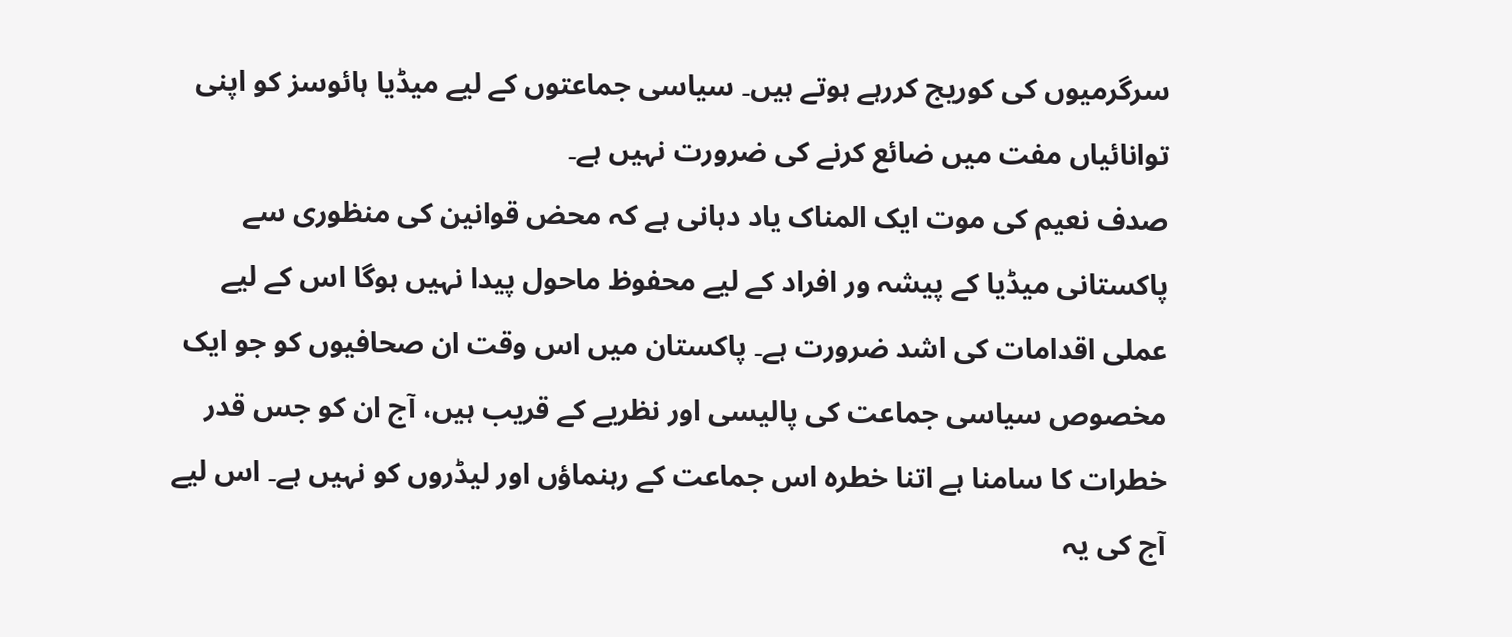سرگرمیوں کی کوریج کررہے ہوتے ہیں۔ سیاسی جماعتوں کے لیے میڈیا ہائوسز کو اپنی توانائیاں مفت میں ضائع کرنے کی ضرورت نہیں ہے۔
صدف نعیم کی موت ایک المناک یاد دہانی ہے کہ محض قوانین کی منظوری سے پاکستانی میڈیا کے پیشہ ور افراد کے لیے محفوظ ماحول پیدا نہیں ہوگا اس کے لیے عملی اقدامات کی اشد ضرورت ہے۔ پاکستان میں اس وقت ان صحافیوں کو جو ایک مخصوص سیاسی جماعت کی پالیسی اور نظریے کے قریب ہیں، آج ان کو جس قدر خطرات کا سامنا ہے اتنا خطرہ اس جماعت کے رہنماؤں اور لیڈروں کو نہیں ہے۔ اس لیے آج کی یہ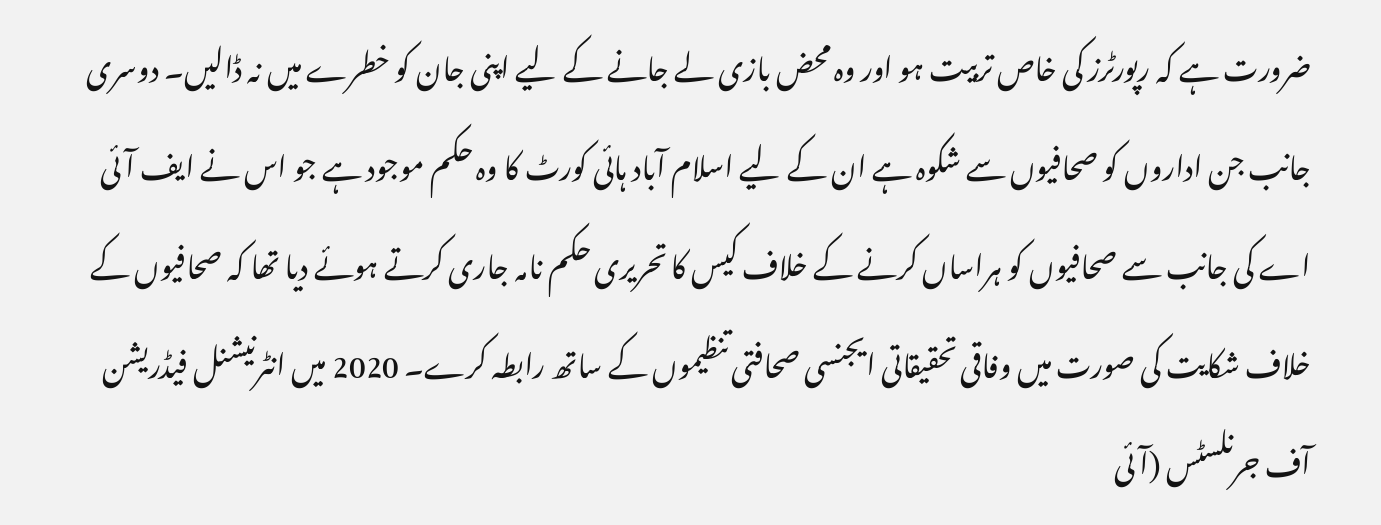ضرورت ہے کہ رپورٹرز کی خاص تربیت ہو اور وہ محض بازی لے جانے کے لیے اپنی جان کو خطرے میں نہ ڈالیں۔ دوسری جانب جن اداروں کو صحافیوں سے شکوہ ہے ان کے لیے اسلام آباد ہائی کورٹ کا وہ حکم موجود ہے جو اس نے ایف آئی اے کی جانب سے صحافیوں کو ہراساں کرنے کے خلاف کیس کا تحریری حکم نامہ جاری کرتے ہوئے دیا تھا کہ صحافیوں کے خلاف شکایت کی صورت میں وفاقی تحقیقاتی ایجنسی صحافتی تنظیموں کے ساتھ رابطہ کرے۔ 2020 میں انٹرنیشنل فیڈریشن آف جرنلسٹس (آئی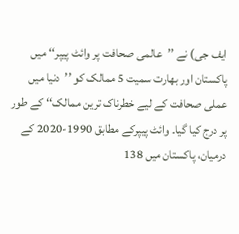ایف جی) نے ’’عالمی صحافت پر وائٹ پیپر‘‘ میں پاکستان اور بھارت سمیت 5 ممالک کو ’’دنیا میں عملی صحافت کے لیے خطرناک ترین ممالک‘‘ کے طور پر درج کیا گیا۔ وائٹ پیپرکے مطابق 1990-2020 کے درمیان، پاکستان میں 138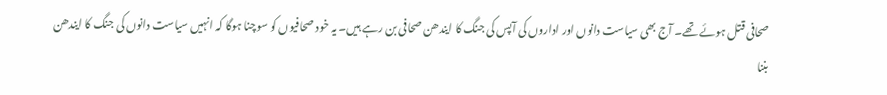صحافی قتل ہوئے تھے۔ آج بھی سیاست دانوں اور اداروں کی آپس کی جنگ کا ایندھن صحافی بن رہے ہیں۔ یہ خود صحافیوں کو سوچنا ہوگا کہ انہیں سیاست دانوں کی جنگ کا ایندھن بننا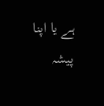ہے یا اپنا پیشہ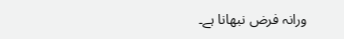ورانہ فرض نبھانا ہے۔